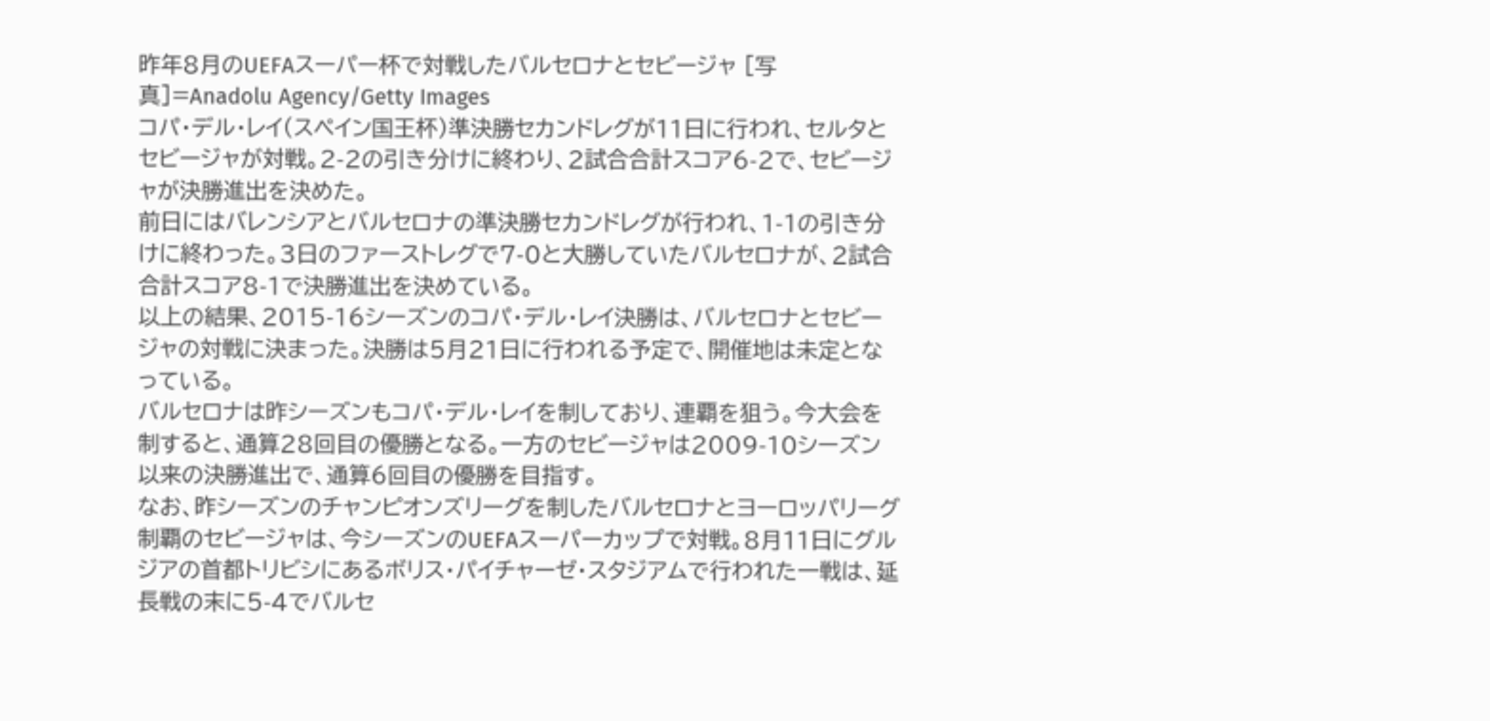昨年8月のUEFAスーパー杯で対戦したバルセロナとセビージャ [写真]=Anadolu Agency/Getty Images
コパ・デル・レイ(スペイン国王杯)準決勝セカンドレグが11日に行われ、セルタとセビージャが対戦。2-2の引き分けに終わり、2試合合計スコア6-2で、セビージャが決勝進出を決めた。
前日にはバレンシアとバルセロナの準決勝セカンドレグが行われ、1-1の引き分けに終わった。3日のファーストレグで7-0と大勝していたバルセロナが、2試合合計スコア8-1で決勝進出を決めている。
以上の結果、2015-16シーズンのコパ・デル・レイ決勝は、バルセロナとセビージャの対戦に決まった。決勝は5月21日に行われる予定で、開催地は未定となっている。
バルセロナは昨シーズンもコパ・デル・レイを制しており、連覇を狙う。今大会を制すると、通算28回目の優勝となる。一方のセビージャは2009-10シーズン以来の決勝進出で、通算6回目の優勝を目指す。
なお、昨シーズンのチャンピオンズリーグを制したバルセロナとヨーロッパリーグ制覇のセビージャは、今シーズンのUEFAスーパーカップで対戦。8月11日にグルジアの首都トリビシにあるボリス・パイチャーゼ・スタジアムで行われた一戦は、延長戦の末に5-4でバルセ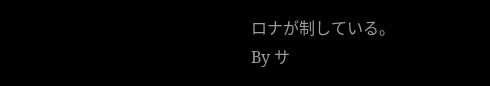ロナが制している。
By サ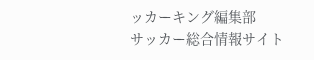ッカーキング編集部
サッカー総合情報サイト